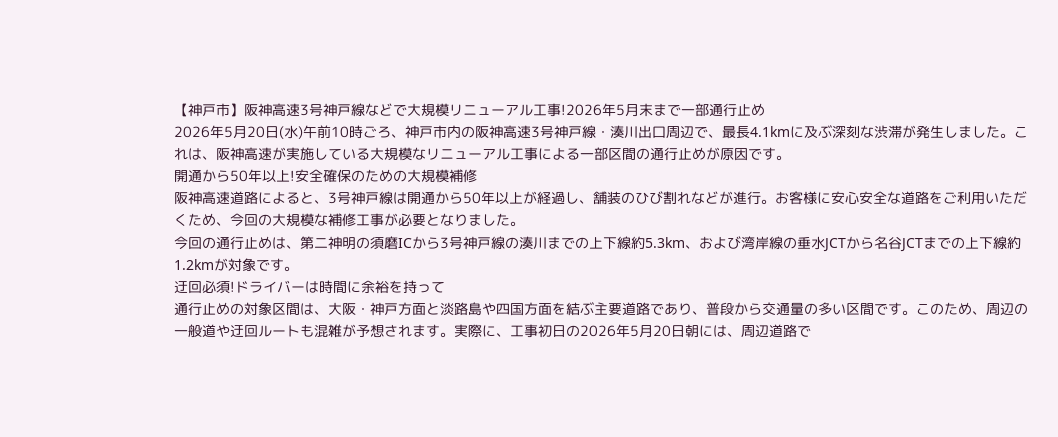【神戸市】阪神高速3号神戸線などで大規模リニューアル工事!2026年5月末まで一部通行止め
2026年5月20日(水)午前10時ごろ、神戸市内の阪神高速3号神戸線・湊川出口周辺で、最長4.1kmに及ぶ深刻な渋滞が発生しました。これは、阪神高速が実施している大規模なリニューアル工事による一部区間の通行止めが原因です。
開通から50年以上!安全確保のための大規模補修
阪神高速道路によると、3号神戸線は開通から50年以上が経過し、舗装のひび割れなどが進行。お客様に安心安全な道路をご利用いただくため、今回の大規模な補修工事が必要となりました。
今回の通行止めは、第二神明の須磨ICから3号神戸線の湊川までの上下線約5.3km、および湾岸線の垂水JCTから名谷JCTまでの上下線約1.2kmが対象です。
迂回必須!ドライバーは時間に余裕を持って
通行止めの対象区間は、大阪・神戸方面と淡路島や四国方面を結ぶ主要道路であり、普段から交通量の多い区間です。このため、周辺の一般道や迂回ルートも混雑が予想されます。実際に、工事初日の2026年5月20日朝には、周辺道路で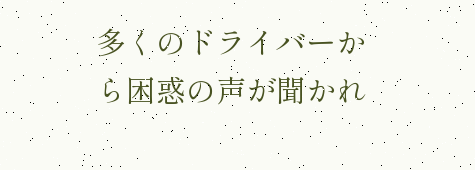多くのドライバーから困惑の声が聞かれ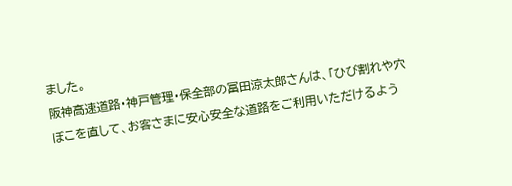ました。
阪神高速道路・神戸管理・保全部の冨田涼太郎さんは、「ひび割れや穴ぼこを直して、お客さまに安心安全な道路をご利用いただけるよう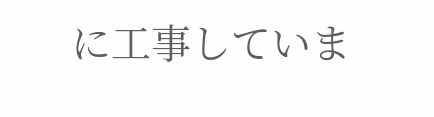に工事していま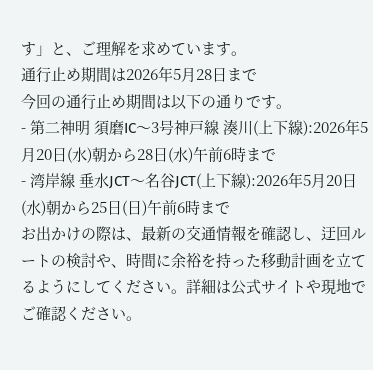す」と、ご理解を求めています。
通行止め期間は2026年5月28日まで
今回の通行止め期間は以下の通りです。
- 第二神明 須磨IC〜3号神戸線 湊川(上下線):2026年5月20日(水)朝から28日(水)午前6時まで
- 湾岸線 垂水JCT〜名谷JCT(上下線):2026年5月20日(水)朝から25日(日)午前6時まで
お出かけの際は、最新の交通情報を確認し、迂回ルートの検討や、時間に余裕を持った移動計画を立てるようにしてください。詳細は公式サイトや現地でご確認ください。